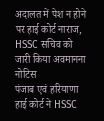अदालत में पेश न होने पर हाई कोर्ट नाराज, HSSC सचिव को जारी किया अवमानना नोटिस
पंजाब एवं हरियाणा हाई कोर्ट ने HSSC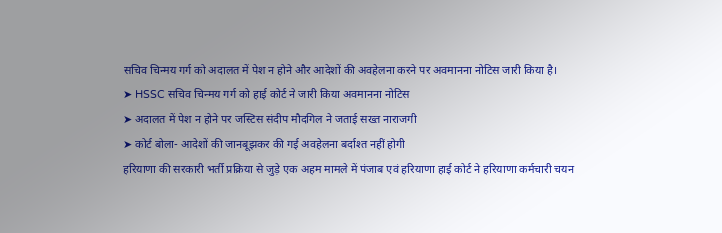सचिव चिन्मय गर्ग को अदालत में पेश न होने और आदेशों की अवहेलना करने पर अवमानना नोटिस जारी किया है।
➤ HSSC सचिव चिन्मय गर्ग को हाई कोर्ट ने जारी किया अवमानना नोटिस
➤ अदालत में पेश न होने पर जस्टिस संदीप मौदगिल ने जताई सख्त नाराजगी
➤ कोर्ट बोला- आदेशों की जानबूझकर की गई अवहेलना बर्दाश्त नहीं होगी
हरियाणा की सरकारी भर्ती प्रक्रिया से जुड़े एक अहम मामले में पंजाब एवं हरियाणा हाई कोर्ट ने हरियाणा कर्मचारी चयन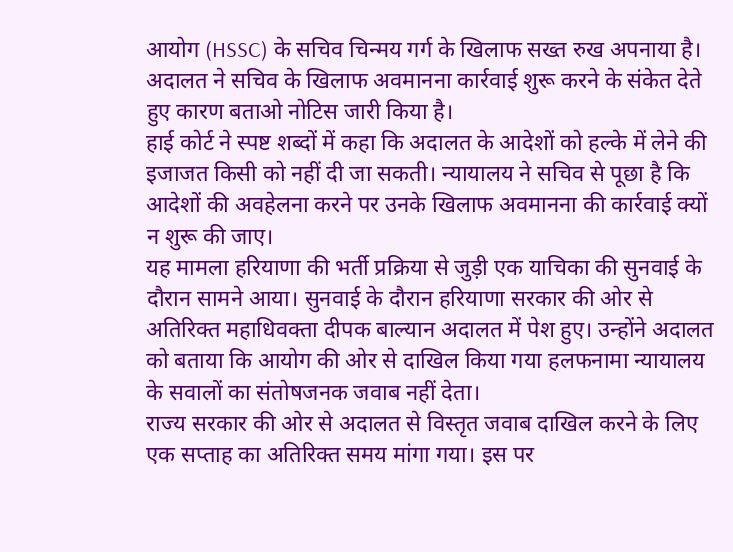आयोग (HSSC) के सचिव चिन्मय गर्ग के खिलाफ सख्त रुख अपनाया है। अदालत ने सचिव के खिलाफ अवमानना कार्रवाई शुरू करने के संकेत देते हुए कारण बताओ नोटिस जारी किया है।
हाई कोर्ट ने स्पष्ट शब्दों में कहा कि अदालत के आदेशों को हल्के में लेने की इजाजत किसी को नहीं दी जा सकती। न्यायालय ने सचिव से पूछा है कि आदेशों की अवहेलना करने पर उनके खिलाफ अवमानना की कार्रवाई क्यों न शुरू की जाए।
यह मामला हरियाणा की भर्ती प्रक्रिया से जुड़ी एक याचिका की सुनवाई के दौरान सामने आया। सुनवाई के दौरान हरियाणा सरकार की ओर से अतिरिक्त महाधिवक्ता दीपक बाल्यान अदालत में पेश हुए। उन्होंने अदालत को बताया कि आयोग की ओर से दाखिल किया गया हलफनामा न्यायालय के सवालों का संतोषजनक जवाब नहीं देता।
राज्य सरकार की ओर से अदालत से विस्तृत जवाब दाखिल करने के लिए एक सप्ताह का अतिरिक्त समय मांगा गया। इस पर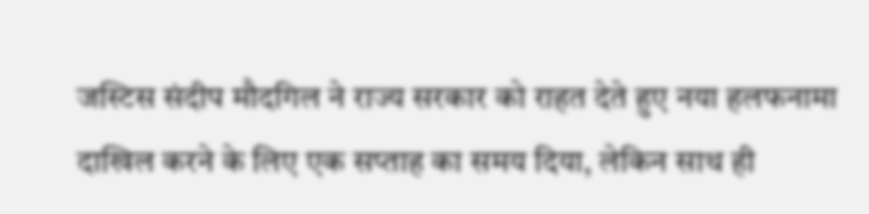जस्टिस संदीप मौदगिल ने राज्य सरकार को राहत देते हुए नया हलफनामा दाखिल करने के लिए एक सप्ताह का समय दिया, लेकिन साथ ही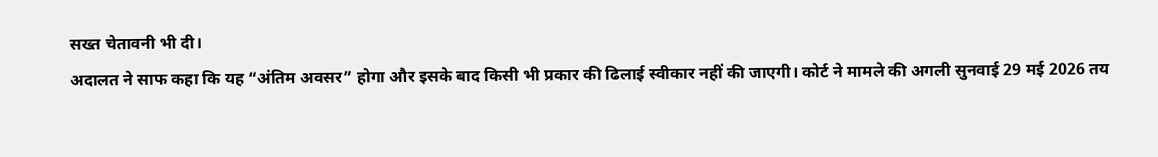सख्त चेतावनी भी दी।
अदालत ने साफ कहा कि यह “अंतिम अवसर” होगा और इसके बाद किसी भी प्रकार की ढिलाई स्वीकार नहीं की जाएगी। कोर्ट ने मामले की अगली सुनवाई 29 मई 2026 तय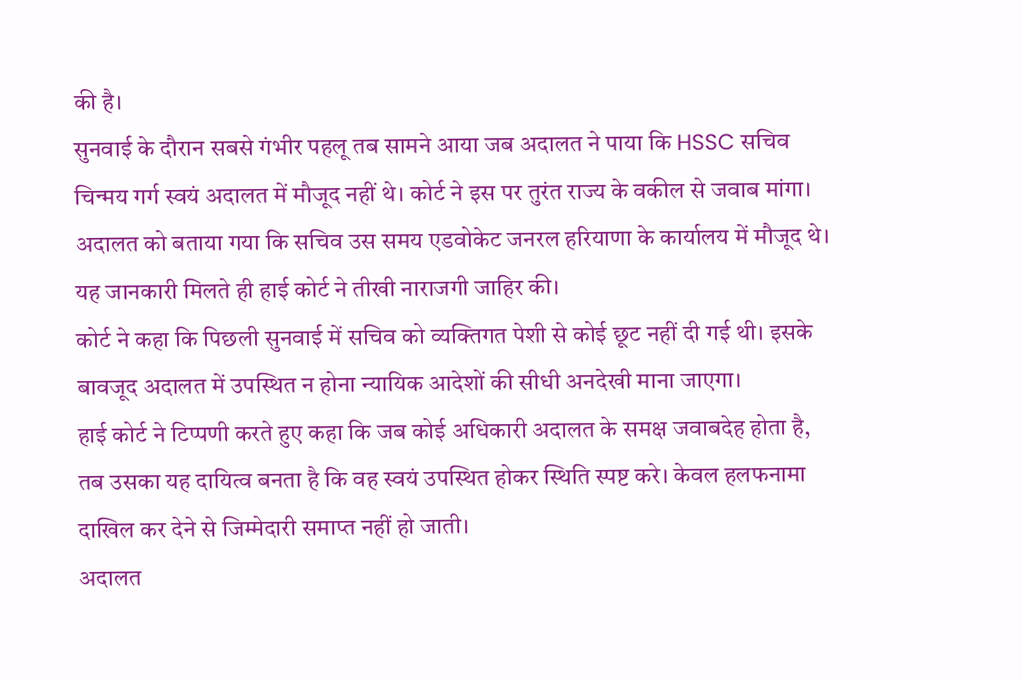की है।
सुनवाई के दौरान सबसे गंभीर पहलू तब सामने आया जब अदालत ने पाया कि HSSC सचिव चिन्मय गर्ग स्वयं अदालत में मौजूद नहीं थे। कोर्ट ने इस पर तुरंत राज्य के वकील से जवाब मांगा।
अदालत को बताया गया कि सचिव उस समय एडवोकेट जनरल हरियाणा के कार्यालय में मौजूद थे। यह जानकारी मिलते ही हाई कोर्ट ने तीखी नाराजगी जाहिर की।
कोर्ट ने कहा कि पिछली सुनवाई में सचिव को व्यक्तिगत पेशी से कोई छूट नहीं दी गई थी। इसके बावजूद अदालत में उपस्थित न होना न्यायिक आदेशों की सीधी अनदेखी माना जाएगा।
हाई कोर्ट ने टिप्पणी करते हुए कहा कि जब कोई अधिकारी अदालत के समक्ष जवाबदेह होता है, तब उसका यह दायित्व बनता है कि वह स्वयं उपस्थित होकर स्थिति स्पष्ट करे। केवल हलफनामा दाखिल कर देने से जिम्मेदारी समाप्त नहीं हो जाती।
अदालत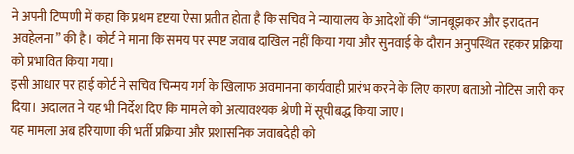ने अपनी टिप्पणी में कहा कि प्रथम दृष्टया ऐसा प्रतीत होता है कि सचिव ने न्यायालय के आदेशों की “जानबूझकर और इरादतन अवहेलना” की है। कोर्ट ने माना कि समय पर स्पष्ट जवाब दाखिल नहीं किया गया और सुनवाई के दौरान अनुपस्थित रहकर प्रक्रिया को प्रभावित किया गया।
इसी आधार पर हाई कोर्ट ने सचिव चिन्मय गर्ग के खिलाफ अवमानना कार्यवाही प्रारंभ करने के लिए कारण बताओ नोटिस जारी कर दिया। अदालत ने यह भी निर्देश दिए कि मामले को अत्यावश्यक श्रेणी में सूचीबद्ध किया जाए।
यह मामला अब हरियाणा की भर्ती प्रक्रिया और प्रशासनिक जवाबदेही को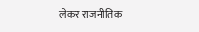लेकर राजनीतिक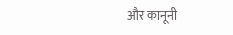और कानूनी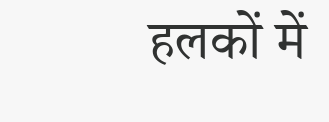हलकों में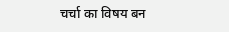चर्चा का विषय बन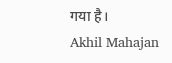गया है।
Akhil Mahajan